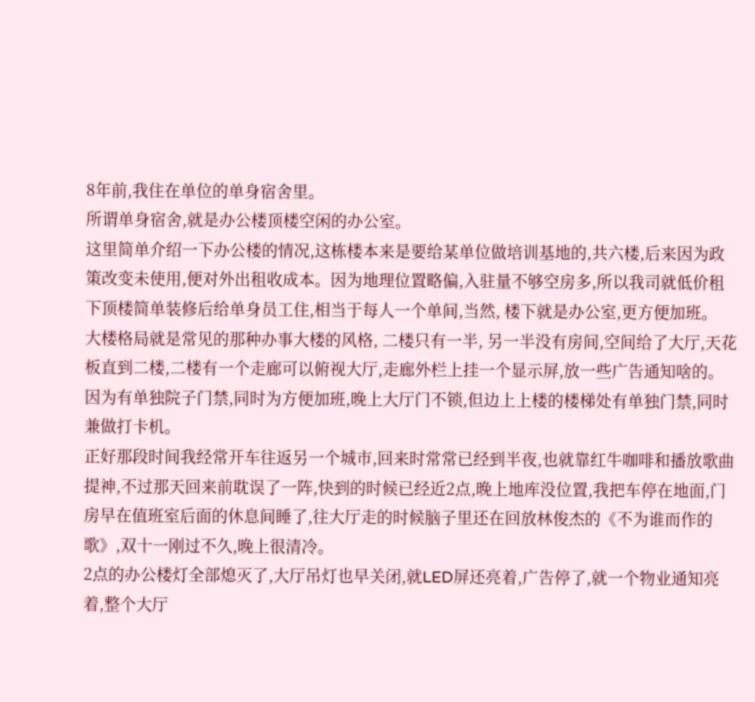8年前,我住在单位的单身宿舍里。
所谓单身宿舍,就是办公楼顶楼空闲的办公室。
这里简单介绍一下办公楼的情况,这栋楼本来是要给某单位做培训基地的,共六楼,后来因为政策改变未使用,便对外出租收成本。因为地理位置略偏,入驻量不够空房多,所以我司就低价租下顶楼简单装修后给单身员工住,相当于每人一个单间,当然, 楼下就是办公室,更方便加班。
大楼格局就是常见的那种办事大楼的风格, 二楼只有一半, 另一半没有房间,空间给了大厅,天花板直到二楼,二楼有一个走廊可以俯视大厅,走廊外栏上挂一个显示屏,放一些广告通知啥的。因为有单独院子门禁,同时为方便加班,晚上大厅门不锁,但边上上楼的楼梯处有单独门禁,同时兼做打卡机。
正好那段时间我经常开车往返另一个城市,回来时常常已经到半夜,也就靠红牛咖啡和播放歌曲提神,不过那天回来前耽误了一阵,快到的时候已经近2点,晚上地库没位置,我把车停在地面,门房早在值班室后面的休息间睡了,往大厅走的时候脑子里还在回放林俊杰的《不为谁而作的歌》,双十一刚过不久,晚上很清冷。
2点的办公楼灯全部熄灭了,大厅吊灯也早关闭,就LED屏还亮着,广告停了,就一个物业通知亮着,整个大厅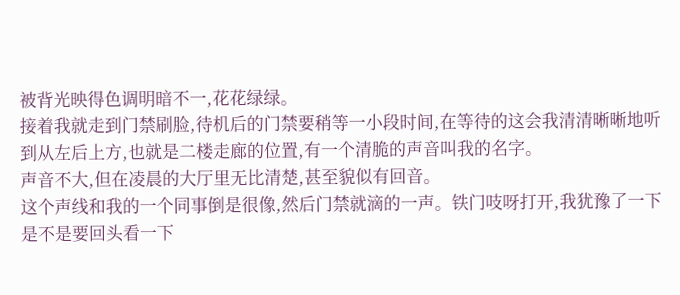被背光映得色调明暗不一,花花绿绿。
接着我就走到门禁刷脸,待机后的门禁要稍等一小段时间,在等待的这会我清清晰晰地听到从左后上方,也就是二楼走廊的位置,有一个清脆的声音叫我的名字。
声音不大,但在凌晨的大厅里无比清楚,甚至貌似有回音。
这个声线和我的一个同事倒是很像,然后门禁就滴的一声。铁门吱呀打开,我犹豫了一下是不是要回头看一下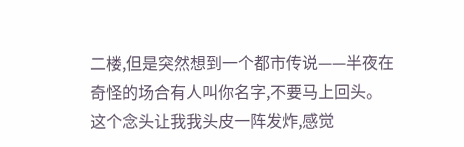二楼,但是突然想到一个都市传说——半夜在奇怪的场合有人叫你名字,不要马上回头。
这个念头让我我头皮一阵发炸,感觉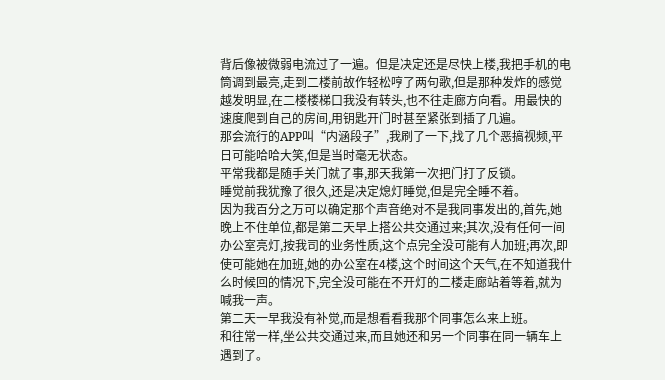背后像被微弱电流过了一遍。但是决定还是尽快上楼,我把手机的电筒调到最亮,走到二楼前故作轻松哼了两句歌,但是那种发炸的感觉越发明显,在二楼楼梯口我没有转头,也不往走廊方向看。用最快的速度爬到自己的房间,用钥匙开门时甚至紧张到插了几遍。
那会流行的APP叫“内涵段子”,我刷了一下,找了几个恶搞视频,平日可能哈哈大笑,但是当时毫无状态。
平常我都是随手关门就了事,那天我第一次把门打了反锁。
睡觉前我犹豫了很久,还是决定熄灯睡觉,但是完全睡不着。
因为我百分之万可以确定那个声音绝对不是我同事发出的,首先,她晚上不住单位,都是第二天早上搭公共交通过来;其次,没有任何一间办公室亮灯,按我司的业务性质,这个点完全没可能有人加班;再次,即使可能她在加班,她的办公室在4楼,这个时间这个天气,在不知道我什么时候回的情况下,完全没可能在不开灯的二楼走廊站着等着,就为喊我一声。
第二天一早我没有补觉,而是想看看我那个同事怎么来上班。
和往常一样,坐公共交通过来,而且她还和另一个同事在同一辆车上遇到了。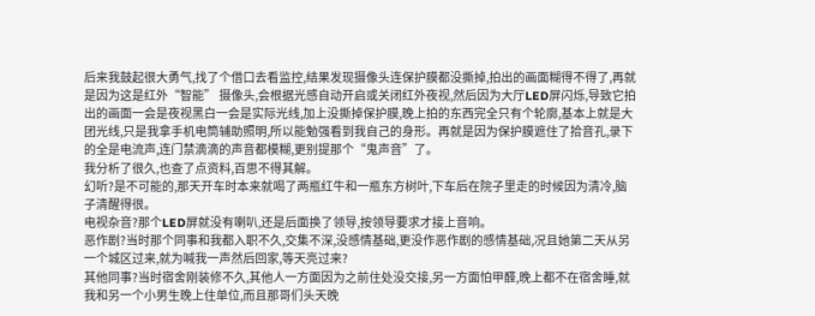后来我鼓起很大勇气,找了个借口去看监控,结果发现摄像头连保护膜都没撕掉,拍出的画面糊得不得了,再就是因为这是红外“智能” 摄像头,会根据光感自动开启或关闭红外夜视,然后因为大厅LED屏闪烁,导致它拍出的画面一会是夜视黑白一会是实际光线,加上没撕掉保护膜,晚上拍的东西完全只有个轮廓,基本上就是大团光线,只是我拿手机电筒辅助照明,所以能勉强看到我自己的身形。再就是因为保护膜遮住了拾音孔,录下的全是电流声,连门禁滴滴的声音都模糊,更别提那个“鬼声音”了。
我分析了很久,也查了点资料,百思不得其解。
幻听?是不可能的,那天开车时本来就喝了两瓶红牛和一瓶东方树叶,下车后在院子里走的时候因为清冷,脑子清醒得很。
电视杂音?那个LED屏就没有喇叭,还是后面换了领导,按领导要求才接上音响。
恶作剧?当时那个同事和我都入职不久,交集不深,没感情基础,更没作恶作剧的感情基础,况且她第二天从另一个城区过来,就为喊我一声然后回家,等天亮过来?
其他同事?当时宿舍刚装修不久,其他人一方面因为之前住处没交接,另一方面怕甲醛,晚上都不在宿舍睡,就我和另一个小男生晚上住单位,而且那哥们头天晚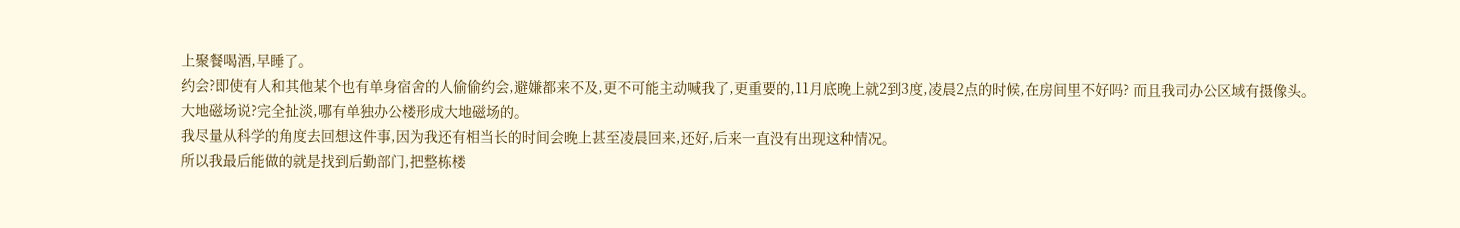上聚餐喝酒,早睡了。
约会?即使有人和其他某个也有单身宿舍的人偷偷约会,避嫌都来不及,更不可能主动喊我了,更重要的,11月底晚上就2到3度,凌晨2点的时候,在房间里不好吗? 而且我司办公区域有摄像头。
大地磁场说?完全扯淡,哪有单独办公楼形成大地磁场的。
我尽量从科学的角度去回想这件事,因为我还有相当长的时间会晚上甚至凌晨回来,还好,后来一直没有出现这种情况。
所以我最后能做的就是找到后勤部门,把整栋楼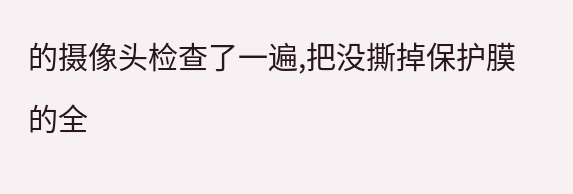的摄像头检查了一遍,把没撕掉保护膜的全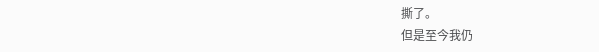撕了。
但是至今我仍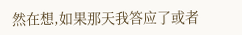然在想,如果那天我答应了或者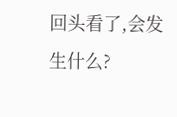回头看了,会发生什么?